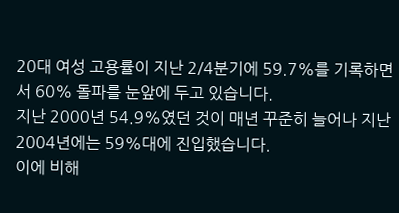20대 여성 고용률이 지난 2/4분기에 59.7%를 기록하면서 60% 돌파를 눈앞에 두고 있습니다.
지난 2000년 54.9%였던 것이 매년 꾸준히 늘어나 지난2004년에는 59%대에 진입했습니다.
이에 비해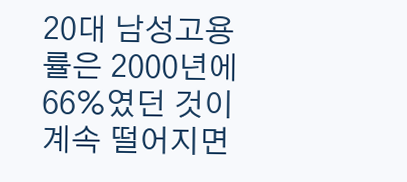20대 남성고용률은 2000년에 66%였던 것이 계속 떨어지면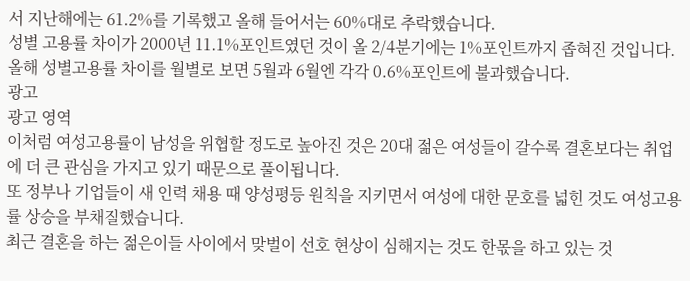서 지난해에는 61.2%를 기록했고 올해 들어서는 60%대로 추락했습니다.
성별 고용률 차이가 2000년 11.1%포인트였던 것이 올 2/4분기에는 1%포인트까지 좁혀진 것입니다.
올해 성별고용률 차이를 월별로 보면 5월과 6월엔 각각 0.6%포인트에 불과했습니다.
광고
광고 영역
이처럼 여성고용률이 남성을 위협할 정도로 높아진 것은 20대 젊은 여성들이 갈수록 결혼보다는 취업에 더 큰 관심을 가지고 있기 때문으로 풀이됩니다.
또 정부나 기업들이 새 인력 채용 때 양성평등 원칙을 지키면서 여성에 대한 문호를 넓힌 것도 여성고용률 상승을 부채질했습니다.
최근 결혼을 하는 젊은이들 사이에서 맞벌이 선호 현상이 심해지는 것도 한몫을 하고 있는 것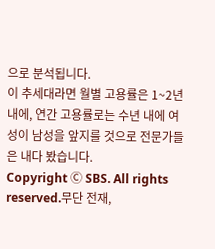으로 분석됩니다.
이 추세대라면 월별 고용률은 1~2년내에, 연간 고용률로는 수년 내에 여성이 남성을 앞지를 것으로 전문가들은 내다 봤습니다.
Copyright Ⓒ SBS. All rights reserved.무단 전재,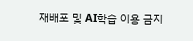재배포 및 AI학습 이용 금지